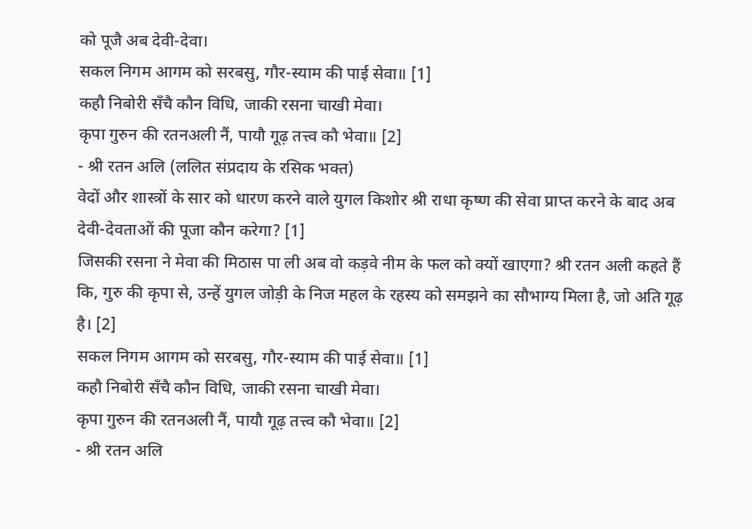को पूजै अब देवी-देवा।
सकल निगम आगम को सरबसु, गौर-स्याम की पाई सेवा॥ [1]
कहौ निबोरी सँचै कौन विधि, जाकी रसना चाखी मेवा।
कृपा गुरुन की रतनअली नैं, पायौ गूढ़ तत्त्व कौ भेवा॥ [2]
- श्री रतन अलि (ललित संप्रदाय के रसिक भक्त)
वेदों और शास्त्रों के सार को धारण करने वाले युगल किशोर श्री राधा कृष्ण की सेवा प्राप्त करने के बाद अब देवी-देवताओं की पूजा कौन करेगा? [1]
जिसकी रसना ने मेवा की मिठास पा ली अब वो कड़वे नीम के फल को क्यों खाएगा? श्री रतन अली कहते हैं कि, गुरु की कृपा से, उन्हें युगल जोड़ी के निज महल के रहस्य को समझने का सौभाग्य मिला है, जो अति गूढ़ है। [2]
सकल निगम आगम को सरबसु, गौर-स्याम की पाई सेवा॥ [1]
कहौ निबोरी सँचै कौन विधि, जाकी रसना चाखी मेवा।
कृपा गुरुन की रतनअली नैं, पायौ गूढ़ तत्त्व कौ भेवा॥ [2]
- श्री रतन अलि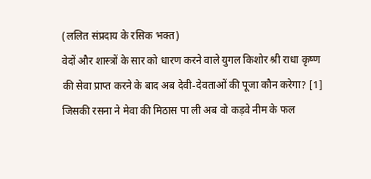(ललित संप्रदाय के रसिक भक्त)
वेदों और शास्त्रों के सार को धारण करने वाले युगल किशोर श्री राधा कृष्ण की सेवा प्राप्त करने के बाद अब देवी-देवताओं की पूजा कौन करेगा? [1]
जिसकी रसना ने मेवा की मिठास पा ली अब वो कड़वे नीम के फल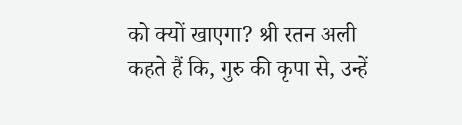को क्यों खाएगा? श्री रतन अली कहते हैं कि, गुरु की कृपा से, उन्हें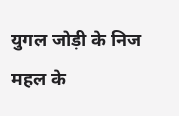युगल जोड़ी के निज महल के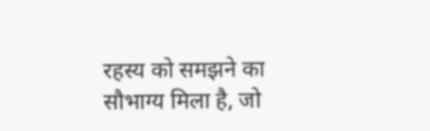रहस्य को समझने का सौभाग्य मिला है, जो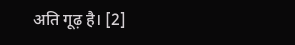अति गूढ़ है। [2]